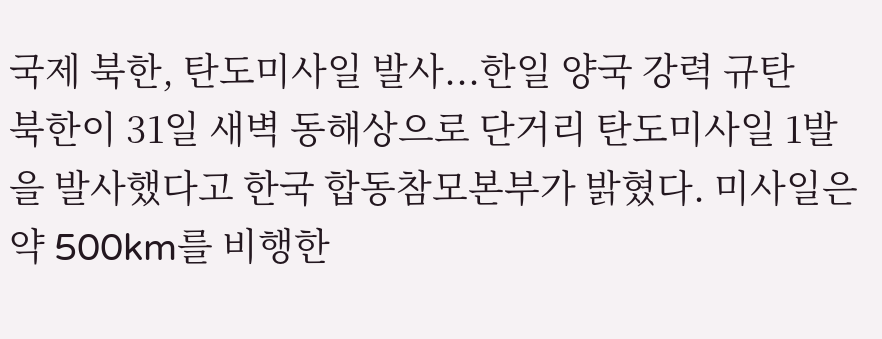국제 북한, 탄도미사일 발사...한일 양국 강력 규탄
북한이 31일 새벽 동해상으로 단거리 탄도미사일 1발을 발사했다고 한국 합동참모본부가 밝혔다. 미사일은 약 500km를 비행한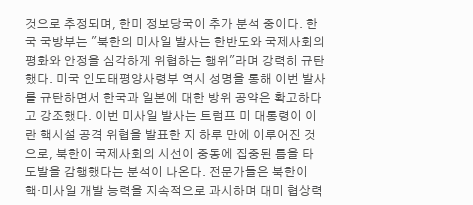것으로 추정되며, 한미 정보당국이 추가 분석 중이다. 한국 국방부는 "북한의 미사일 발사는 한반도와 국제사회의 평화와 안정을 심각하게 위협하는 행위"라며 강력히 규탄했다. 미국 인도태평양사령부 역시 성명을 통해 이번 발사를 규탄하면서 한국과 일본에 대한 방위 공약은 확고하다고 강조했다. 이번 미사일 발사는 트럼프 미 대통령이 이란 핵시설 공격 위협을 발표한 지 하루 만에 이루어진 것으로, 북한이 국제사회의 시선이 중동에 집중된 틈을 타 도발을 감행했다는 분석이 나온다. 전문가들은 북한이 핵·미사일 개발 능력을 지속적으로 과시하며 대미 협상력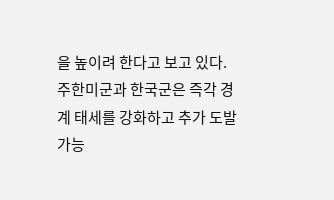을 높이려 한다고 보고 있다. 주한미군과 한국군은 즉각 경계 태세를 강화하고 추가 도발 가능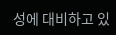성에 대비하고 있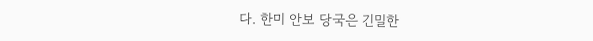다. 한미 안보 당국은 긴밀한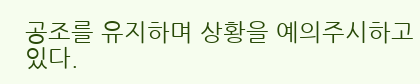공조를 유지하며 상황을 예의주시하고 있다.